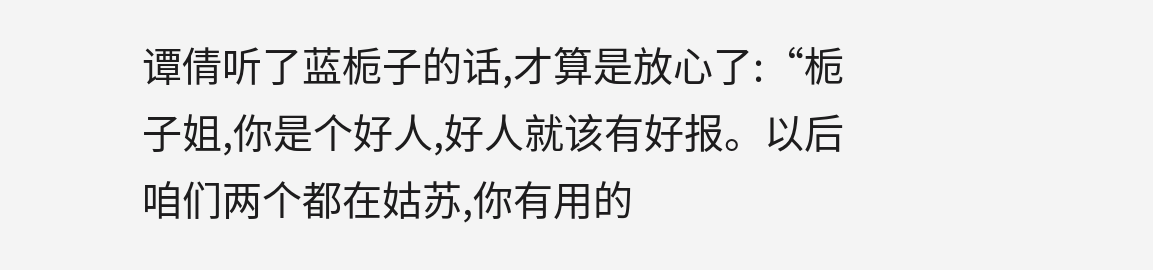谭倩听了蓝栀子的话,才算是放心了:“栀子姐,你是个好人,好人就该有好报。以后咱们两个都在姑苏,你有用的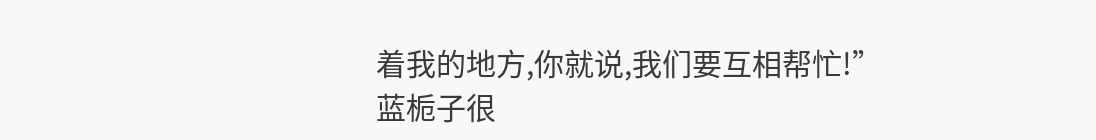着我的地方,你就说,我们要互相帮忙!”
蓝栀子很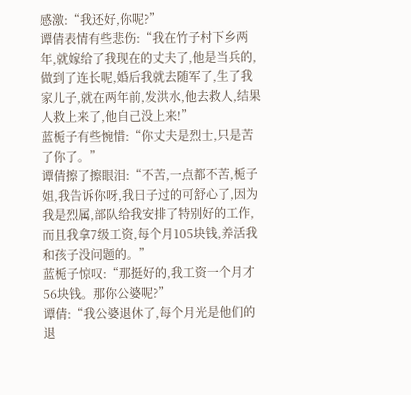感激:“我还好,你呢?”
谭倩表情有些悲伤:“我在竹子村下乡两年,就嫁给了我现在的丈夫了,他是当兵的,做到了连长呢,婚后我就去随军了,生了我家儿子,就在两年前,发洪水,他去救人,结果人救上来了,他自己没上来!”
蓝栀子有些惋惜:“你丈夫是烈士,只是苦了你了。”
谭倩擦了擦眼泪:“不苦,一点都不苦,栀子姐,我告诉你呀,我日子过的可舒心了,因为我是烈属,部队给我安排了特别好的工作,而且我拿7级工资,每个月105块钱,养活我和孩子没问题的。”
蓝栀子惊叹:“那挺好的,我工资一个月才56块钱。那你公婆呢?”
谭倩:“我公婆退休了,每个月光是他们的退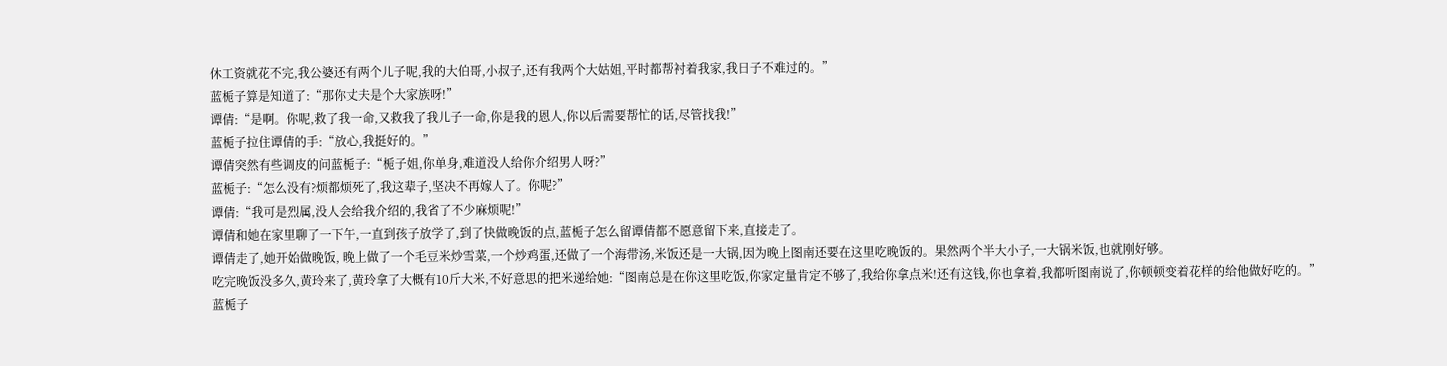休工资就花不完,我公婆还有两个儿子呢,我的大伯哥,小叔子,还有我两个大姑姐,平时都帮衬着我家,我日子不难过的。”
蓝栀子算是知道了:“那你丈夫是个大家族呀!”
谭倩:“是啊。你呢,救了我一命,又救我了我儿子一命,你是我的恩人,你以后需要帮忙的话,尽管找我!”
蓝栀子拉住谭倩的手:“放心,我挺好的。”
谭倩突然有些调皮的问蓝栀子:“栀子姐,你单身,难道没人给你介绍男人呀?”
蓝栀子:“怎么没有?烦都烦死了,我这辈子,坚决不再嫁人了。你呢?”
谭倩:“我可是烈属,没人会给我介绍的,我省了不少麻烦呢!”
谭倩和她在家里聊了一下午,一直到孩子放学了,到了快做晚饭的点,蓝栀子怎么留谭倩都不愿意留下来,直接走了。
谭倩走了,她开始做晚饭, 晚上做了一个毛豆米炒雪菜,一个炒鸡蛋,还做了一个海带汤,米饭还是一大锅,因为晚上图南还要在这里吃晚饭的。果然两个半大小子,一大锅米饭,也就刚好够。
吃完晚饭没多久,黄玲来了,黄玲拿了大概有10斤大米,不好意思的把米递给她:“图南总是在你这里吃饭,你家定量肯定不够了,我给你拿点米!还有这钱,你也拿着,我都听图南说了,你顿顿变着花样的给他做好吃的。”
蓝栀子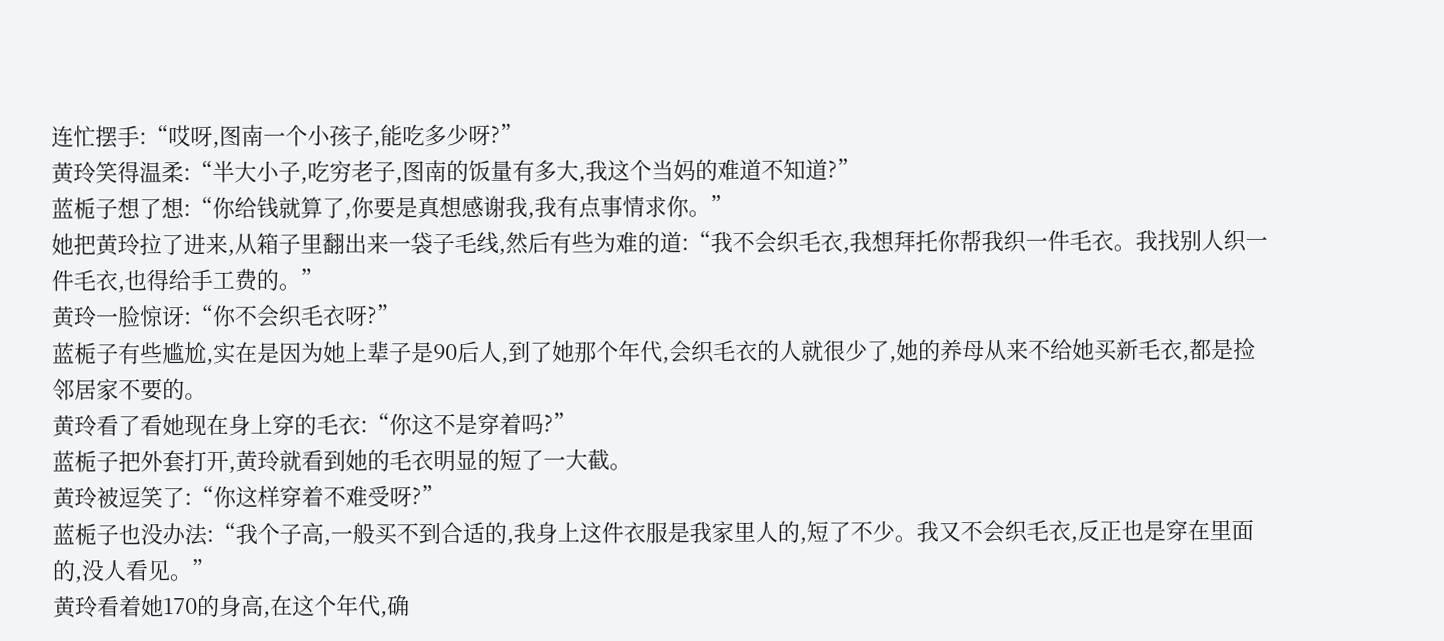连忙摆手:“哎呀,图南一个小孩子,能吃多少呀?”
黄玲笑得温柔:“半大小子,吃穷老子,图南的饭量有多大,我这个当妈的难道不知道?”
蓝栀子想了想:“你给钱就算了,你要是真想感谢我,我有点事情求你。”
她把黄玲拉了进来,从箱子里翻出来一袋子毛线,然后有些为难的道:“我不会织毛衣,我想拜托你帮我织一件毛衣。我找别人织一件毛衣,也得给手工费的。”
黄玲一脸惊讶:“你不会织毛衣呀?”
蓝栀子有些尴尬,实在是因为她上辈子是90后人,到了她那个年代,会织毛衣的人就很少了,她的养母从来不给她买新毛衣,都是捡邻居家不要的。
黄玲看了看她现在身上穿的毛衣:“你这不是穿着吗?”
蓝栀子把外套打开,黄玲就看到她的毛衣明显的短了一大截。
黄玲被逗笑了:“你这样穿着不难受呀?”
蓝栀子也没办法:“我个子高,一般买不到合适的,我身上这件衣服是我家里人的,短了不少。我又不会织毛衣,反正也是穿在里面的,没人看见。”
黄玲看着她170的身高,在这个年代,确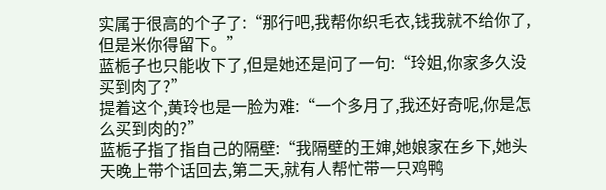实属于很高的个子了:“那行吧,我帮你织毛衣,钱我就不给你了,但是米你得留下。”
蓝栀子也只能收下了,但是她还是问了一句:“玲姐,你家多久没买到肉了?”
提着这个,黄玲也是一脸为难:“一个多月了,我还好奇呢,你是怎么买到肉的?”
蓝栀子指了指自己的隔壁:“我隔壁的王婶,她娘家在乡下,她头天晚上带个话回去,第二天,就有人帮忙带一只鸡鸭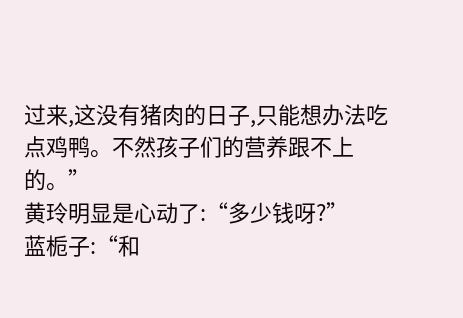过来,这没有猪肉的日子,只能想办法吃点鸡鸭。不然孩子们的营养跟不上的。”
黄玲明显是心动了:“多少钱呀?”
蓝栀子:“和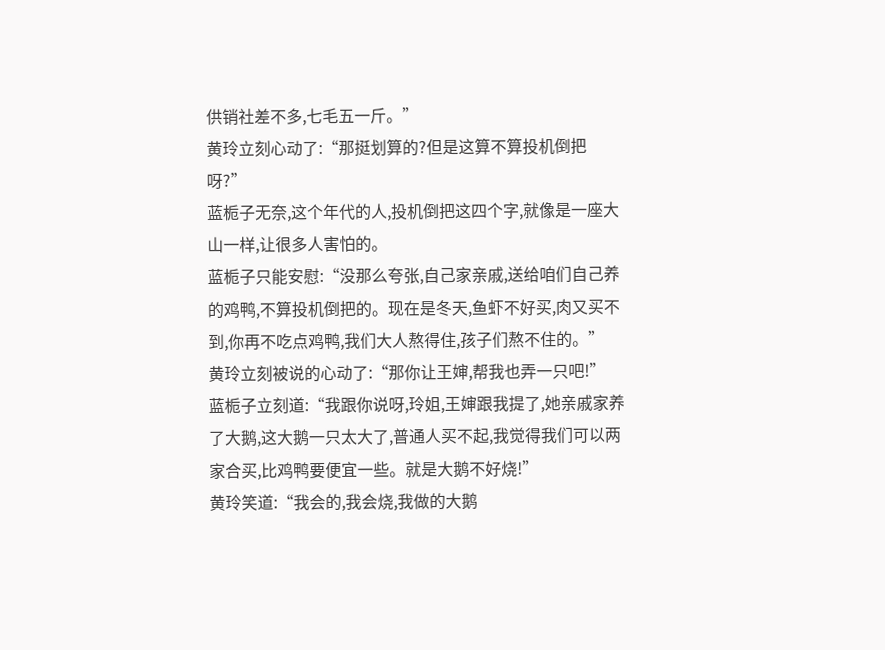供销社差不多,七毛五一斤。”
黄玲立刻心动了:“那挺划算的?但是这算不算投机倒把呀?”
蓝栀子无奈,这个年代的人,投机倒把这四个字,就像是一座大山一样,让很多人害怕的。
蓝栀子只能安慰:“没那么夸张,自己家亲戚,送给咱们自己养的鸡鸭,不算投机倒把的。现在是冬天,鱼虾不好买,肉又买不到,你再不吃点鸡鸭,我们大人熬得住,孩子们熬不住的。”
黄玲立刻被说的心动了:“那你让王婶,帮我也弄一只吧!”
蓝栀子立刻道:“我跟你说呀,玲姐,王婶跟我提了,她亲戚家养了大鹅,这大鹅一只太大了,普通人买不起,我觉得我们可以两家合买,比鸡鸭要便宜一些。就是大鹅不好烧!”
黄玲笑道:“我会的,我会烧,我做的大鹅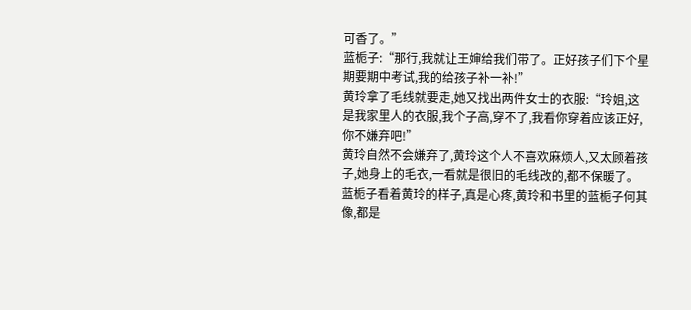可香了。”
蓝栀子:“那行,我就让王婶给我们带了。正好孩子们下个星期要期中考试,我的给孩子补一补!”
黄玲拿了毛线就要走,她又找出两件女士的衣服:“玲姐,这是我家里人的衣服,我个子高,穿不了,我看你穿着应该正好,你不嫌弃吧!”
黄玲自然不会嫌弃了,黄玲这个人不喜欢麻烦人,又太顾着孩子,她身上的毛衣,一看就是很旧的毛线改的,都不保暖了。
蓝栀子看着黄玲的样子,真是心疼,黄玲和书里的蓝栀子何其像,都是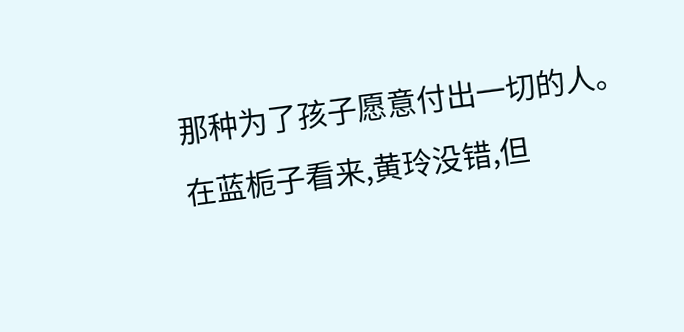那种为了孩子愿意付出一切的人。
在蓝栀子看来,黄玲没错,但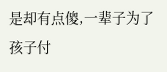是却有点傻,一辈子为了孩子付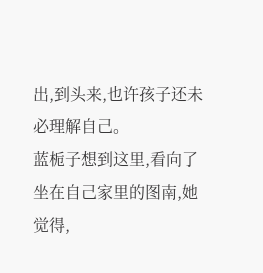出,到头来,也许孩子还未必理解自己。
蓝栀子想到这里,看向了坐在自己家里的图南,她觉得,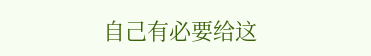自己有必要给这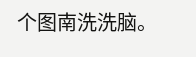个图南洗洗脑。